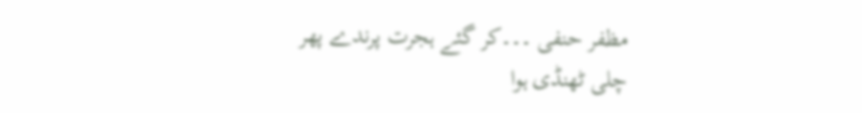مظفر حنفی ۔۔۔کر گئے ہجرت پرندے پھر چلی ٹھنڈی ہوا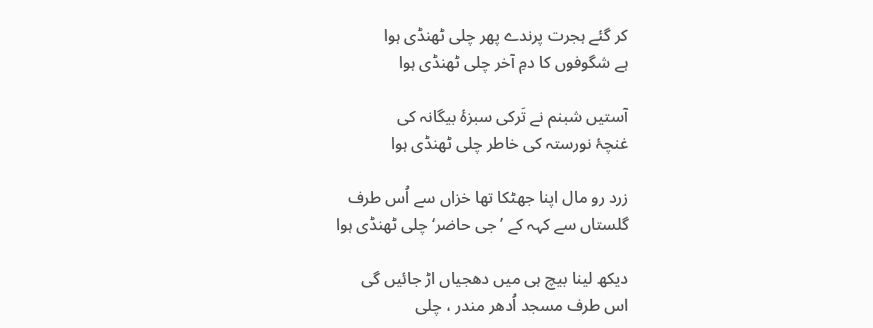کر گئے ہجرت پرندے پھر چلی ٹھنڈی ہوا
ہے شگوفوں کا دمِ آخر چلی ٹھنڈی ہوا

آستیں شبنم نے تَرکی سبزۂ بیگانہ کی
غنچۂ نورستہ کی خاطر چلی ٹھنڈی ہوا

زرد رو مال اپنا جھٹکا تھا خزاں سے اُس طرف
گلستاں سے کہہ کے ’جی حاضر‘ چلی ٹھنڈی ہوا

دیکھ لینا بیچ ہی میں دھجیاں اڑ جائیں گی
اس طرف مسجد اُدھر مندر ، چلی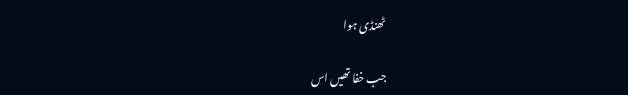ٹھنڈی ہوا

جب خفا تھیں اس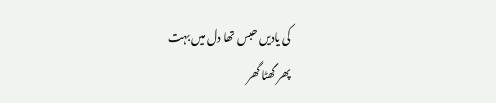کی یادیں حبس تھا دل میں بہت
پھر گھٹا گھر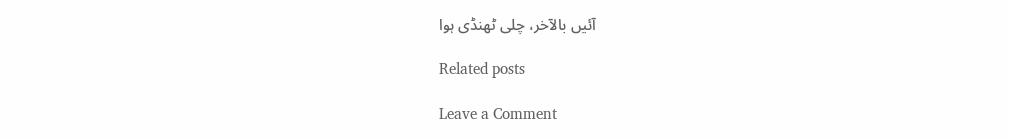آئیں بالآخر، چلی ٹھنڈی ہوا

Related posts

Leave a Comment